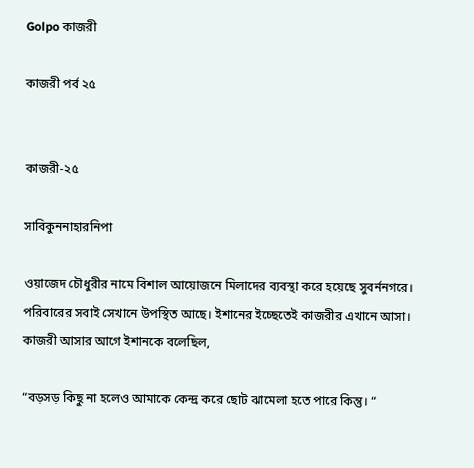Golpo কাজরী

কাজরী পর্ব ২৫


কাজরী-২৫

সাবিকুননাহারনিপা

ওয়াজেদ চৌধুরীর নামে বিশাল আয়োজনে মিলাদের ব্যবস্থা করে হয়েছে সুবর্ননগরে। পরিবারের সবাই সেখানে উপস্থিত আছে। ইশানের ইচ্ছেতেই কাজরীর এখানে আসা। কাজরী আসার আগে ইশানকে বলেছিল,

“বড়সড় কিছু না হলেও আমাকে কেন্দ্র করে ছোট ঝামেলা হতে পারে কিন্তু। “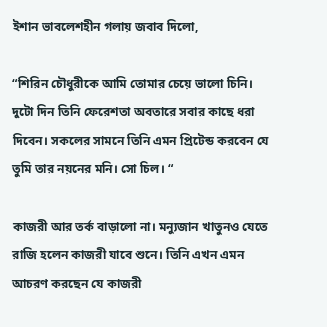ইশান ভাবলেশহীন গলায় জবাব দিলো,

“শিরিন চৌধুরীকে আমি তোমার চেয়ে ভালো চিনি। দুটো দিন তিনি ফেরেশতা অবতারে সবার কাছে ধরা দিবেন। সকলের সামনে তিনি এমন প্রিটেন্ড করবেন যে তুমি তার নয়নের মনি। সো চিল। “

কাজরী আর তর্ক বাড়ালো না। মন্যুজান খাতুনও যেতে রাজি হলেন কাজরী যাবে শুনে। তিনি এখন এমন আচরণ করছেন যে কাজরী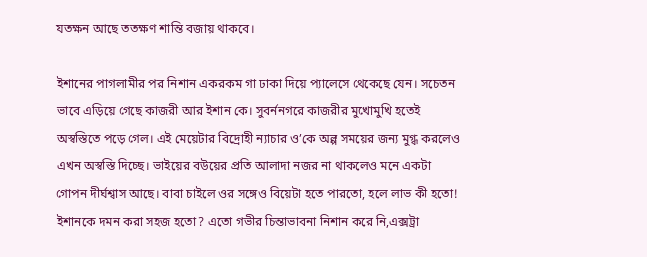যতক্ষন আছে ততক্ষণ শান্তি বজায় থাকবে।

ইশানের পাগলামীর পর নিশান একরকম গা ঢাকা দিয়ে প্যালেসে থেকেছে যেন। সচেতন ভাবে এড়িয়ে গেছে কাজরী আর ইশান কে। সুবর্ননগরে কাজরীর মুখোমুখি হতেই অস্বস্তিতে পড়ে গেল। এই মেয়েটার বিদ্রোহী ন্যাচার ও’কে অল্প সময়ের জন্য মুগ্ধ করলেও এখন অস্বস্তি দিচ্ছে। ভাইয়ের বউয়ের প্রতি আলাদা নজর না থাকলেও মনে একটা গোপন দীর্ঘশ্বাস আছে। বাবা চাইলে ওর সঙ্গেও বিয়েটা হতে পারতো, হলে লাভ কী হতো! ইশানকে দমন করা সহজ হতো? এতো গভীর চিন্তাভাবনা নিশান করে নি,এক্সট্রা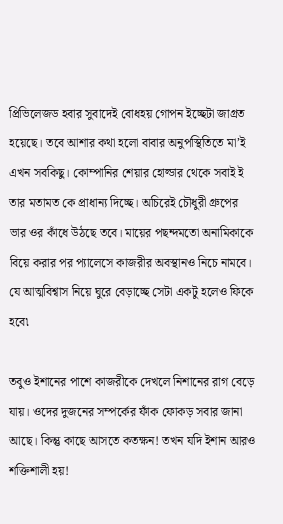প্রিভিলেজড হবার সুবাদেই বোধহয় গোপন ইচ্ছেটা জাগ্রত হয়েছে। তবে আশার কথা হলো বাবার অনুপস্থিতিতে মা’ই এখন সবকিছু। কোম্পানির শেয়ার হোল্ডার থেকে সবাই ই তার মতামত কে প্রাধান্য দিচ্ছে। অচিরেই চৌধুরী গ্রুপের ভার ওর কাঁধে উঠছে তবে। মায়ের পছন্দমতো অনামিকাকে বিয়ে করার পর প্যালেসে কাজরীর অবস্থানও নিচে নামবে। যে আত্মবিশ্বাস নিয়ে ঘুরে বেড়াচ্ছে সেটা একটু হলেও ফিকে হবে৷

তবুও ইশানের পাশে কাজরীকে দেখলে নিশানের রাগ বেড়ে যায়। ওদের দুজনের সম্পর্কের ফাঁক ফোকড় সবার জানা আছে। কিন্তু কাছে আসতে কতক্ষন! তখন যদি ইশান আরও শক্তিশালী হয়!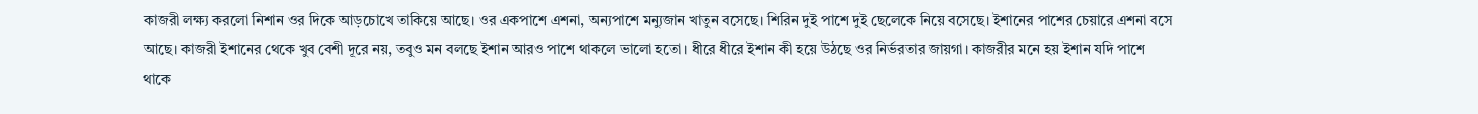কাজরী লক্ষ্য করলো নিশান ওর দিকে আড়চোখে তাকিয়ে আছে। ওর একপাশে এশনা, অন্যপাশে মন্যুজান খাতুন বসেছে। শিরিন দুই পাশে দুই ছেলেকে নিয়ে বসেছে। ইশানের পাশের চেয়ারে এশনা বসে আছে। কাজরী ইশানের থেকে খুব বেশী দূরে নয়, তবুও মন বলছে ইশান আরও পাশে থাকলে ভালো হতো। ধীরে ধীরে ইশান কী হয়ে উঠছে ওর নির্ভরতার জায়গা। কাজরীর মনে হয় ইশান যদি পাশে থাকে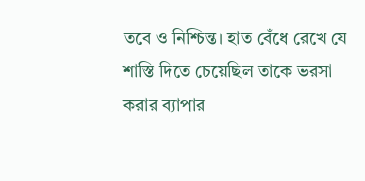তবে ও নিশ্চিন্ত। হাত বেঁধে রেখে যে শাস্তি দিতে চেয়েছিল তাকে ভরসা করার ব্যাপার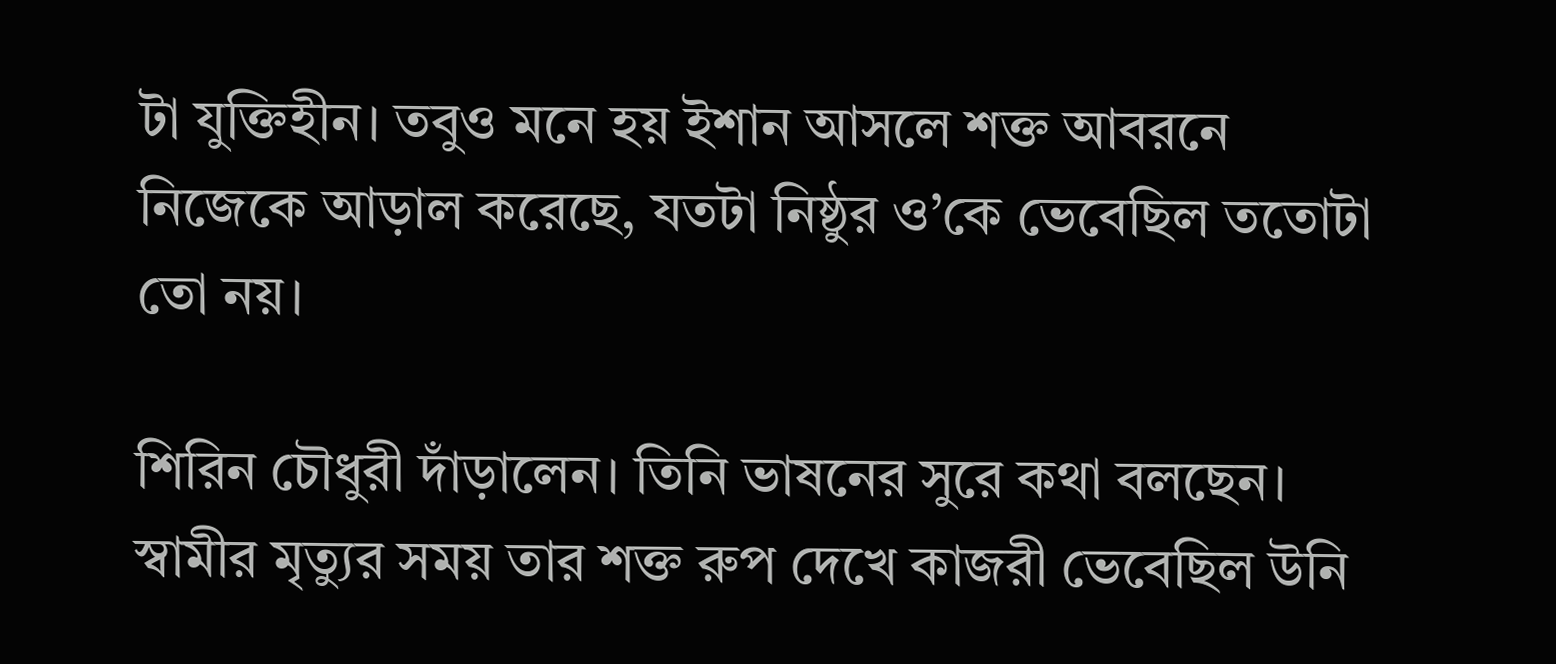টা যুক্তিহীন। তবুও মনে হয় ইশান আসলে শক্ত আবরনে নিজেকে আড়াল করেছে, যতটা নিষ্ঠুর ও’কে ভেবেছিল ততোটা তো নয়।

শিরিন চৌধুরী দাঁড়ালেন। তিনি ভাষনের সুরে কথা বলছেন। স্বামীর মৃত্যুর সময় তার শক্ত রুপ দেখে কাজরী ভেবেছিল উনি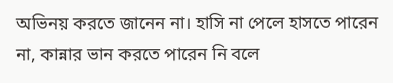অভিনয় করতে জানেন না। হাসি না পেলে হাসতে পারেন না, কান্নার ভান করতে পারেন নি বলে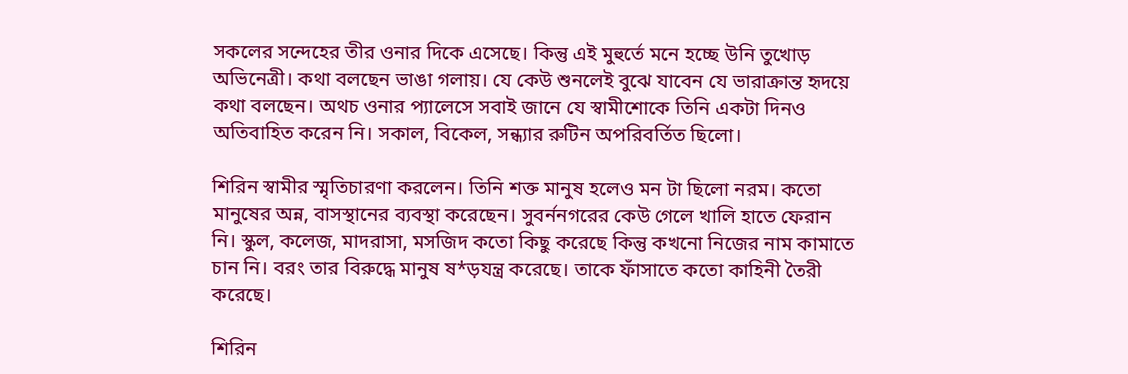সকলের সন্দেহের তীর ওনার দিকে এসেছে। কিন্তু এই মুহুর্তে মনে হচ্ছে উনি তুখোড় অভিনেত্রী। কথা বলছেন ভাঙা গলায়। যে কেউ শুনলেই বুঝে যাবেন যে ভারাক্রান্ত হৃদয়ে কথা বলছেন। অথচ ওনার প্যালেসে সবাই জানে যে স্বামীশোকে তিনি একটা দিনও অতিবাহিত করেন নি। সকাল, বিকেল, সন্ধ্যার রুটিন অপরিবর্তিত ছিলো।

শিরিন স্বামীর স্মৃতিচারণা করলেন। তিনি শক্ত মানুষ হলেও মন টা ছিলো নরম। কতো মানুষের অন্ন, বাসস্থানের ব্যবস্থা করেছেন। সুবর্ননগরের কেউ গেলে খালি হাতে ফেরান নি। স্কুল, কলেজ, মাদরাসা, মসজিদ কতো কিছু করেছে কিন্তু কখনো নিজের নাম কামাতে চান নি। বরং তার বিরুদ্ধে মানুষ ষ*ড়যন্ত্র করেছে। তাকে ফাঁসাতে কতো কাহিনী তৈরী করেছে।

শিরিন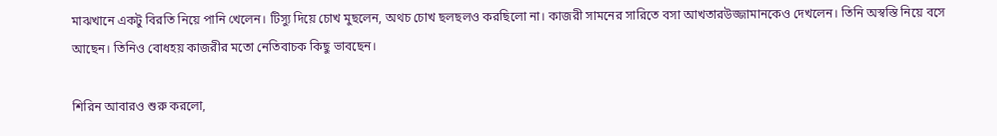মাঝখানে একটু বিরতি নিয়ে পানি খেলেন। টিস্যু দিয়ে চোখ মুছলেন, অথচ চোখ ছলছলও করছিলো না। কাজরী সামনের সারিতে বসা আখতারউজ্জামানকেও দেখলেন। তিনি অস্বস্তি নিয়ে বসে আছেন। তিনিও বোধহয় কাজরীর মতো নেতিবাচক কিছু ভাবছেন।

শিরিন আবারও শুরু করলো,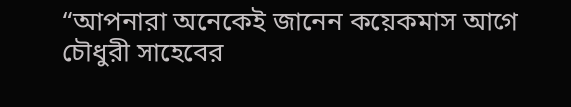“আপনারা অনেকেই জানেন কয়েকমাস আগে চৌধুরী সাহেবের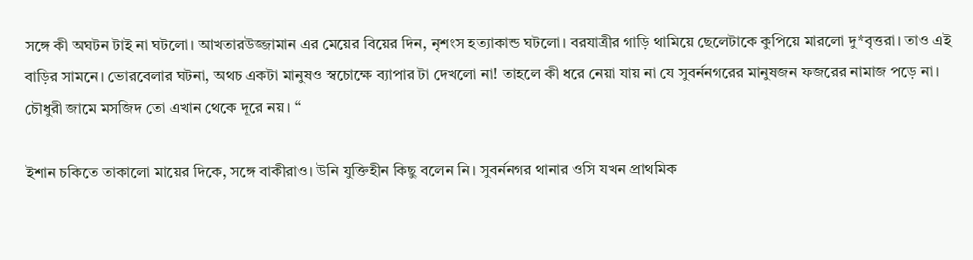সঙ্গে কী অঘটন টাই না ঘটলো। আখতারউজ্জামান এর মেয়ের বিয়ের দিন, নৃশংস হত্যাকান্ড ঘটলো। বরযাত্রীর গাড়ি থামিয়ে ছেলেটাকে কুপিয়ে মারলো দু*বৃত্তরা। তাও এই বাড়ির সামনে। ভোরবেলার ঘটনা, অথচ একটা মানুষও স্বচোক্ষে ব্যাপার টা দেখলো না! তাহলে কী ধরে নেয়া যায় না যে সুবর্ননগরের মানুষজন ফজরের নামাজ পড়ে না। চৌধুরী জামে মসজিদ তো এখান থেকে দূরে নয়। “

ইশান চকিতে তাকালো মায়ের দিকে, সঙ্গে বাকীরাও। উনি যুক্তিহীন কিছু বলেন নি। সুবর্ননগর থানার ওসি যখন প্রাথমিক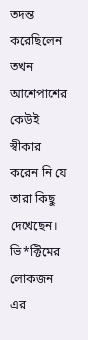তদন্ত করেছিলেন তখন আশেপাশের কেউই স্বীকার করেন নি যে তারা কিছু দেখেছেন। ভি*ক্টিমের লোকজন এর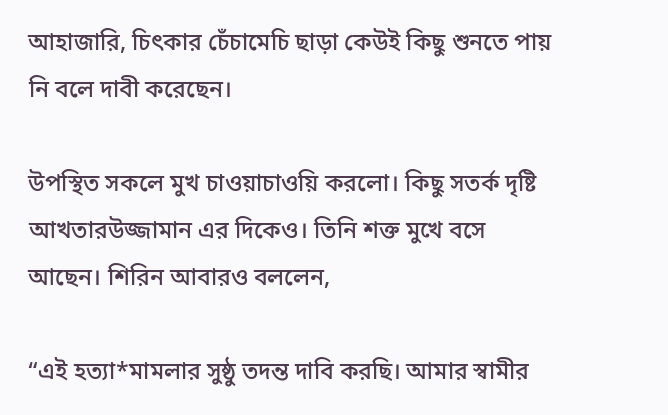আহাজারি, চিৎকার চেঁচামেচি ছাড়া কেউই কিছু শুনতে পায় নি বলে দাবী করেছেন।

উপস্থিত সকলে মুখ চাওয়াচাওয়ি করলো। কিছু সতর্ক দৃষ্টি আখতারউজ্জামান এর দিকেও। তিনি শক্ত মুখে বসে আছেন। শিরিন আবারও বললেন,

“এই হত্যা*মামলার সুষ্ঠু তদন্ত দাবি করছি। আমার স্বামীর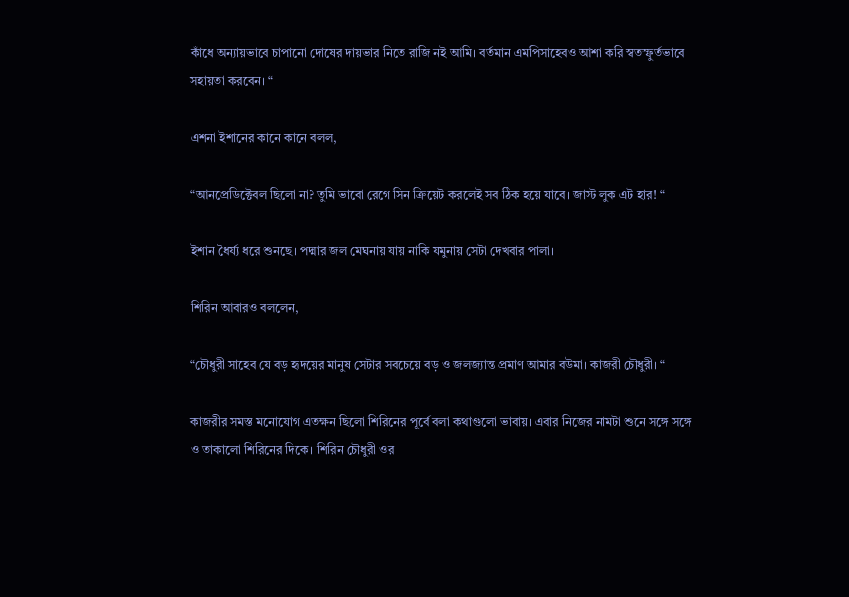কাঁধে অন্যায়ভাবে চাপানো দোষের দায়ভার নিতে রাজি নই আমি। বর্তমান এমপিসাহেবও আশা করি স্বতস্ফুর্তভাবে সহায়তা করবেন। “

এশনা ইশানের কানে কানে বলল,

“আনপ্রেডিক্টেবল ছিলো না? তুমি ভাবো রেগে সিন ক্রিয়েট করলেই সব ঠিক হয়ে যাবে। জাস্ট লুক এট হার! “

ইশান ধৈর্য্য ধরে শুনছে। পদ্মার জল মেঘনায় যায় নাকি যমুনায় সেটা দেখবার পালা।

শিরিন আবারও বললেন,

“চৌধুরী সাহেব যে বড় হৃদয়ের মানুষ সেটার সবচেয়ে বড় ও জলজ্যান্ত প্রমাণ আমার বউমা। কাজরী চৌধুরী। “

কাজরীর সমস্ত মনোযোগ এতক্ষন ছিলো শিরিনের পূর্বে বলা কথাগুলো ভাবায়। এবার নিজের নামটা শুনে সঙ্গে সঙ্গে ও তাকালো শিরিনের দিকে। শিরিন চৌধুরী ওর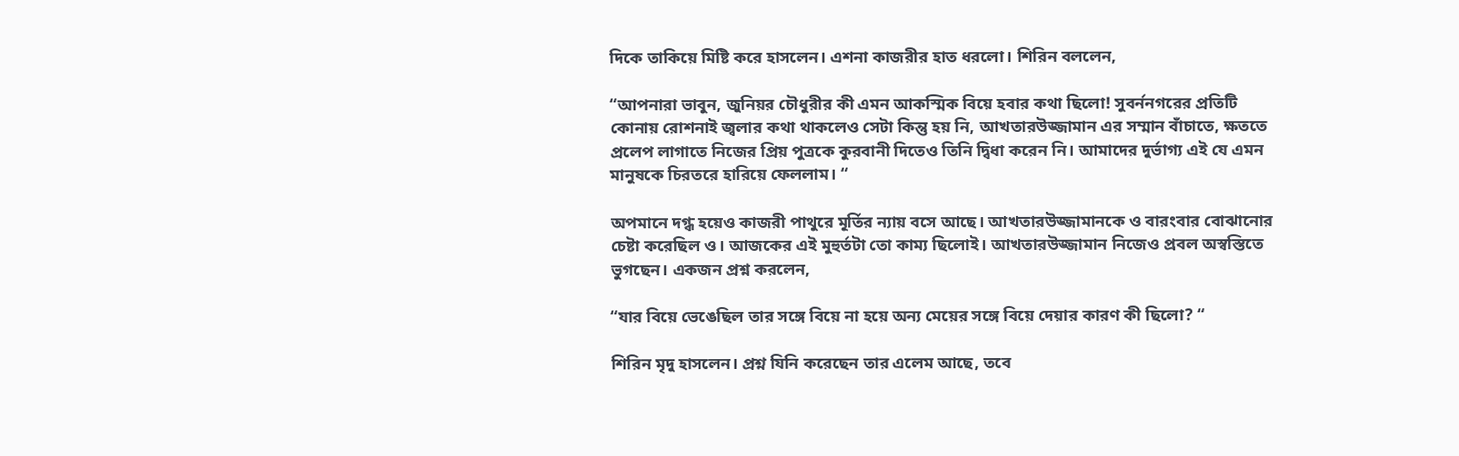দিকে তাকিয়ে মিষ্টি করে হাসলেন। এশনা কাজরীর হাত ধরলো। শিরিন বললেন,

“আপনারা ভাবুন, জুনিয়র চৌধুরীর কী এমন আকস্মিক বিয়ে হবার কথা ছিলো! সুবর্ননগরের প্রতিটি কোনায় রোশনাই জ্বলার কথা থাকলেও সেটা কিন্তু হয় নি, আখতারউজ্জামান এর সম্মান বাঁচাতে, ক্ষততে প্রলেপ লাগাতে নিজের প্রিয় পুত্রকে কুরবানী দিতেও তিনি দ্বিধা করেন নি। আমাদের দুর্ভাগ্য এই যে এমন মানুষকে চিরতরে হারিয়ে ফেললাম। “

অপমানে দগ্ধ হয়েও কাজরী পাথুরে মূর্তির ন্যায় বসে আছে। আখতারউজ্জামানকে ও বারংবার বোঝানোর চেষ্টা করেছিল ও। আজকের এই মুহুর্তটা তো কাম্য ছিলোই। আখতারউজ্জামান নিজেও প্রবল অস্বস্তিতে ভুগছেন। একজন প্রশ্ন করলেন,

“যার বিয়ে ভেঙেছিল তার সঙ্গে বিয়ে না হয়ে অন্য মেয়ের সঙ্গে বিয়ে দেয়ার কারণ কী ছিলো? “

শিরিন মৃদু হাসলেন। প্রশ্ন যিনি করেছেন তার এলেম আছে, তবে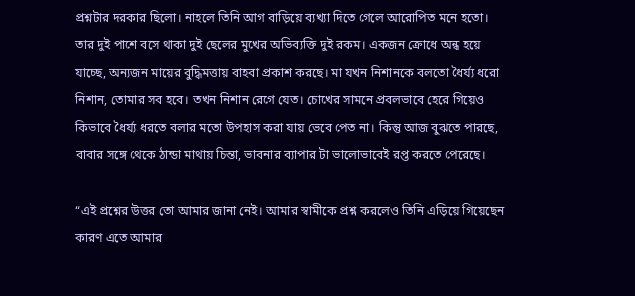প্রশ্নটার দরকার ছিলো। নাহলে তিনি আগ বাড়িয়ে ব্যখ্যা দিতে গেলে আরোপিত মনে হতো। তার দুই পাশে বসে থাকা দুই ছেলের মুখের অভিব্যক্তি দুই রকম। একজন ক্রোধে অন্ধ হয়ে যাচ্ছে, অন্যজন মায়ের বুদ্ধিমত্তায় বাহবা প্রকাশ করছে। মা যখন নিশানকে বলতো ধৈর্য্য ধরো নিশান, তোমার সব হবে। তখন নিশান রেগে যেত। চোখের সামনে প্রবলভাবে হেরে গিয়েও কিভাবে ধৈর্য্য ধরতে বলার মতো উপহাস করা যায় ভেবে পেত না। কিন্তু আজ বুঝতে পারছে, বাবার সঙ্গে থেকে ঠান্ডা মাথায় চিন্তা, ভাবনার ব্যাপার টা ভালোভাবেই রপ্ত করতে পেরেছে।

“এই প্রশ্নের উত্তর তো আমার জানা নেই। আমার স্বামীকে প্রশ্ন করলেও তিনি এড়িয়ে গিয়েছেন কারণ এতে আমার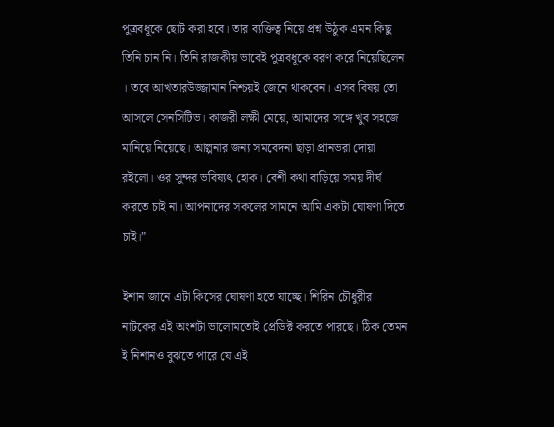পুত্রবধূকে ছোট করা হবে। তার ব্যক্তিত্ব নিয়ে প্রশ্ন উঠুক এমন কিছু তিনি চান নি। তিনি রাজকীয় ভাবেই পুত্রবধূকে বরণ করে নিয়েছিলেন । তবে আখতারউজ্জামান নিশ্চয়ই জেনে থাকবেন। এসব বিষয় তো আসলে সেনসিটিভ। কাজরী লক্ষী মেয়ে, আমাদের সঙ্গে খুব সহজে মানিয়ে নিয়েছে। আল্পনার জন্য সমবেদনা ছাড়া প্রানভরা দোয়া রইলো। ওর সুন্দর ভবিষ্যৎ হোক। বেশী কথা বাড়িয়ে সময় দীর্ঘ করতে চাই না। আপনাদের সকলের সামনে আমি একটা ঘোষণা দিতে চাই।”

ইশান জানে এটা কিসের ঘোষণা হতে যাচ্ছে। শিরিন চৌধুরীর নাটকের এই অংশটা ভালোমতোই প্রেডিক্ট করতে পারছে। ঠিক তেমন ই নিশানও বুঝতে পারে যে এই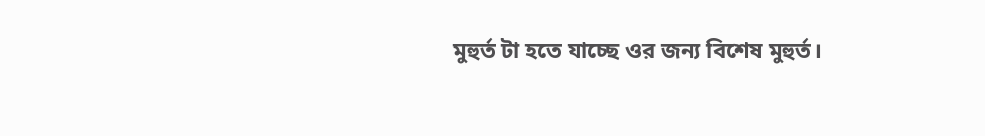মুহুর্ত টা হতে যাচ্ছে ওর জন্য বিশেষ মুহুর্ত।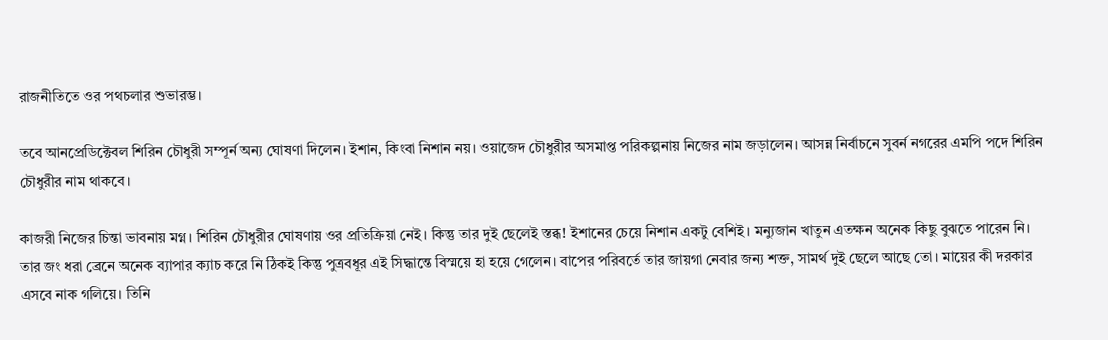রাজনীতিতে ওর পথচলার শুভারম্ভ।

তবে আনপ্রেডিক্টেবল শিরিন চৌধুরী সম্পূর্ন অন্য ঘোষণা দিলেন। ইশান, কিংবা নিশান নয়। ওয়াজেদ চৌধুরীর অসমাপ্ত পরিকল্পনায় নিজের নাম জড়ালেন। আসন্ন নির্বাচনে সুবর্ন নগরের এমপি পদে শিরিন চৌধুরীর নাম থাকবে।

কাজরী নিজের চিন্তা ভাবনায় মগ্ন। শিরিন চৌধুরীর ঘোষণায় ওর প্রতিক্রিয়া নেই। কিন্তু তার দুই ছেলেই স্তব্ধ! ইশানের চেয়ে নিশান একটু বেশিই। মন্যুজান খাতুন এতক্ষন অনেক কিছু বুঝতে পারেন নি। তার জং ধরা ব্রেনে অনেক ব্যাপার ক্যাচ করে নি ঠিকই কিন্তু পুত্রবধূর এই সিদ্ধান্তে বিস্ময়ে হা হয়ে গেলেন। বাপের পরিবর্তে তার জায়গা নেবার জন্য শক্ত, সামর্থ দুই ছেলে আছে তো। মায়ের কী দরকার এসবে নাক গলিয়ে। তিনি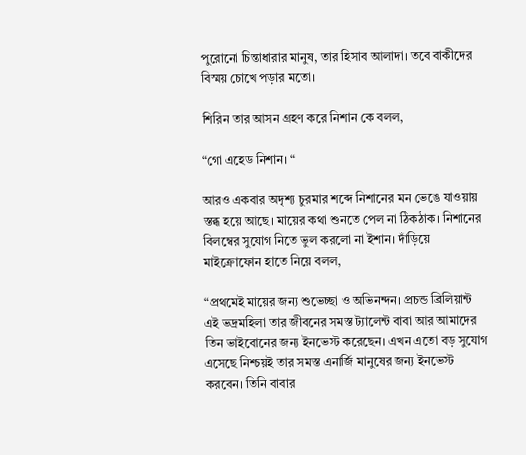পুরোনো চিন্তাধারার মানুষ, তার হিসাব আলাদা। তবে বাকীদের বিস্ময় চোখে পড়ার মতো।

শিরিন তার আসন গ্রহণ করে নিশান কে বলল,

“গো এহেড নিশান। “

আরও একবার অদৃশ্য চুরমার শব্দে নিশানের মন ভেঙে যাওয়ায় স্তব্ধ হয়ে আছে। মায়ের কথা শুনতে পেল না ঠিকঠাক। নিশানের বিলম্বের সুযোগ নিতে ভুল করলো না ইশান। দাঁড়িয়ে মাইক্রোফোন হাতে নিয়ে বলল,

“প্রথমেই মায়ের জন্য শুভেচ্ছা ও অভিনন্দন। প্রচন্ড ব্রিলিয়ান্ট এই ভদ্রমহিলা তার জীবনের সমস্ত ট্যালেন্ট বাবা আর আমাদের তিন ভাইবোনের জন্য ইনভেস্ট করেছেন। এখন এতো বড় সুযোগ এসেছে নিশ্চয়ই তার সমস্ত এনার্জি মানুষের জন্য ইনভেস্ট করবেন। তিনি বাবার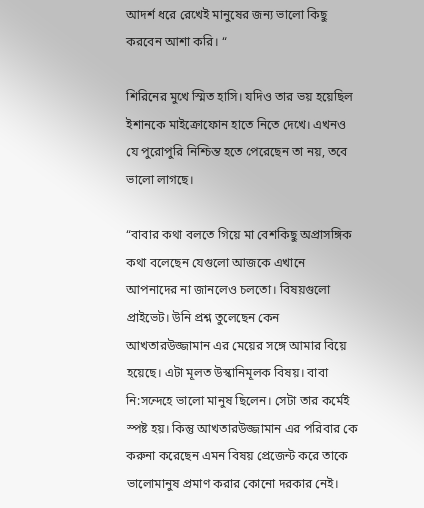আদর্শ ধরে রেখেই মানুষের জন্য ভালো কিছু করবেন আশা করি। “

শিরিনের মুখে স্মিত হাসি। যদিও তার ভয় হয়েছিল ইশানকে মাইক্রোফোন হাতে নিতে দেখে। এখনও যে পুরোপুরি নিশ্চিন্ত হতে পেরেছেন তা নয়, তবে ভালো লাগছে।

“বাবার কথা বলতে গিয়ে মা বেশকিছু অপ্রাসঙ্গিক কথা বলেছেন যেগুলো আজকে এখানে আপনাদের না জানলেও চলতো। বিষয়গুলো প্রাইভেট। উনি প্রশ্ন তুলেছেন কেন আখতারউজ্জামান এর মেয়ের সঙ্গে আমার বিয়ে হয়েছে। এটা মূলত উস্কানিমূলক বিষয়। বাবা নি:সন্দেহে ভালো মানুষ ছিলেন। সেটা তার কর্মেই স্পষ্ট হয়। কিন্তু আখতারউজ্জামান এর পরিবার কে করুনা করেছেন এমন বিষয় প্রেজেন্ট করে তাকে ভালোমানুষ প্রমাণ করার কোনো দরকার নেই।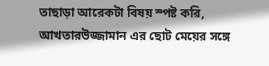তাছাড়া আরেকটা বিষয় স্পষ্ট করি, আখতারউজ্জামান এর ছোট মেয়ের সঙ্গে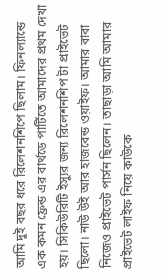আমি দুই বছর ধরে রিলেশনশিপে ছিলাম। ফিনল্যান্ডে এক কমন ফ্রেন্ড এর বার্থডে পার্টিতে আমাদের প্রথম দেখা হয়। সিকিউরিটি ইস্যুর জন্য রিলেশনশিপ টা প্রাইভেট ছিলো। নাউ উই আর হাজবেন্ড ওয়াইফ। আমার বাবা নিজেও প্রাইভেট পার্সন ছিলেন। তাছাড়া আমি আমার প্রাইভেট লাইফ নিয়ে কাউকে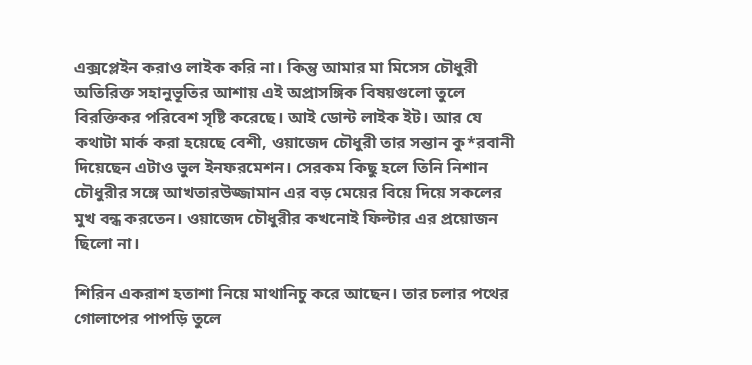এক্সপ্লেইন করাও লাইক করি না। কিন্তু আমার মা মিসেস চৌধুরী অতিরিক্ত সহানুভূতির আশায় এই অপ্রাসঙ্গিক বিষয়গুলো তুলে বিরক্তিকর পরিবেশ সৃষ্টি করেছে। আই ডোন্ট লাইক ইট। আর যে কথাটা মার্ক করা হয়েছে বেশী, ওয়াজেদ চৌধুরী তার সন্তান কু*রবানী দিয়েছেন এটাও ভুল ইনফরমেশন। সেরকম কিছু হলে তিনি নিশান চৌধুরীর সঙ্গে আখতারউজ্জামান এর বড় মেয়ের বিয়ে দিয়ে সকলের মুখ বন্ধ করতেন। ওয়াজেদ চৌধুরীর কখনোই ফিল্টার এর প্রয়োজন ছিলো না।

শিরিন একরাশ হতাশা নিয়ে মাথানিচু করে আছেন। তার চলার পথের গোলাপের পাপড়ি তুলে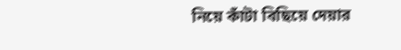নিয়ে কাঁটা বিছিয়ে দেয়ার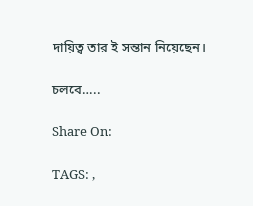দায়িত্ব তার ই সন্তান নিয়েছেন।

চলবে…..

Share On:

TAGS: ,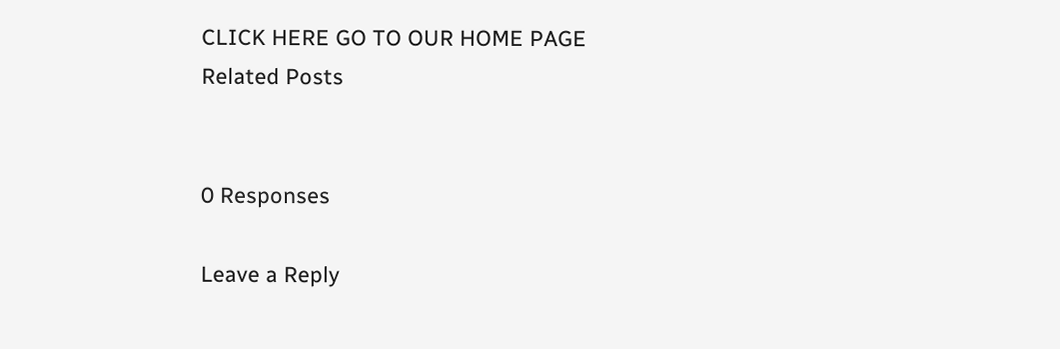CLICK HERE GO TO OUR HOME PAGE
Related Posts


0 Responses

Leave a Reply